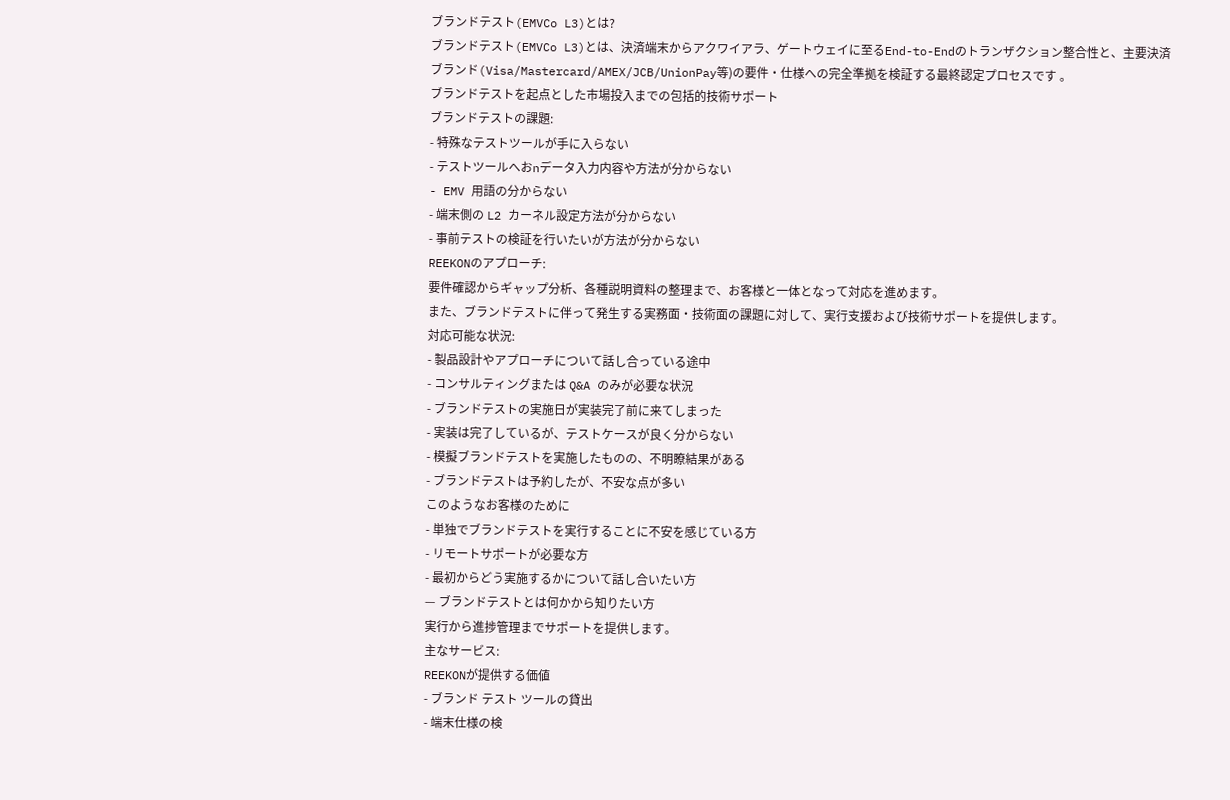ブランドテスト(EMVCo L3)とは?
ブランドテスト(EMVCo L3)とは、決済端末からアクワイアラ、ゲートウェイに至るEnd-to-Endのトランザクション整合性と、主要決済ブランド(Visa/Mastercard/AMEX/JCB/UnionPay等)の要件・仕様への完全準拠を検証する最終認定プロセスです 。
ブランドテストを起点とした市場投入までの包括的技術サポート
ブランドテストの課題:
- 特殊なテストツールが手に入らない
- テストツールへおnデータ入力内容や方法が分からない
- EMV 用語の分からない
- 端末側の L2 カーネル設定方法が分からない
- 事前テストの検証を行いたいが方法が分からない
REEKONのアプローチ:
要件確認からギャップ分析、各種説明資料の整理まで、お客様と一体となって対応を進めます。
また、ブランドテストに伴って発生する実務面・技術面の課題に対して、実行支援および技術サポートを提供します。
対応可能な状況:
- 製品設計やアプローチについて話し合っている途中
- コンサルティングまたは Q&A のみが必要な状況
- ブランドテストの実施日が実装完了前に来てしまった
- 実装は完了しているが、テストケースが良く分からない
- 模擬ブランドテストを実施したものの、不明瞭結果がある
- ブランドテストは予約したが、不安な点が多い
このようなお客様のために
- 単独でブランドテストを実行することに不安を感じている方
- リモートサポートが必要な方
- 最初からどう実施するかについて話し合いたい方
— ブランドテストとは何かから知りたい方
実行から進捗管理までサポートを提供します。
主なサービス:
REEKONが提供する価値
- ブランド テスト ツールの貸出
- 端末仕様の検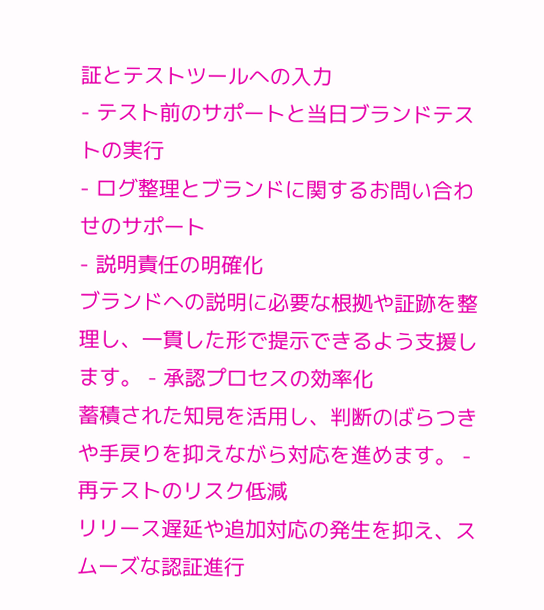証とテストツールへの入力
- テスト前のサポートと当日ブランドテストの実行
- ログ整理とブランドに関するお問い合わせのサポート
- 説明責任の明確化
ブランドへの説明に必要な根拠や証跡を整理し、一貫した形で提示できるよう支援します。 - 承認プロセスの効率化
蓄積された知見を活用し、判断のばらつきや手戻りを抑えながら対応を進めます。 - 再テストのリスク低減
リリース遅延や追加対応の発生を抑え、スムーズな認証進行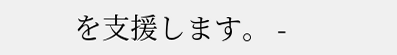を支援します。 -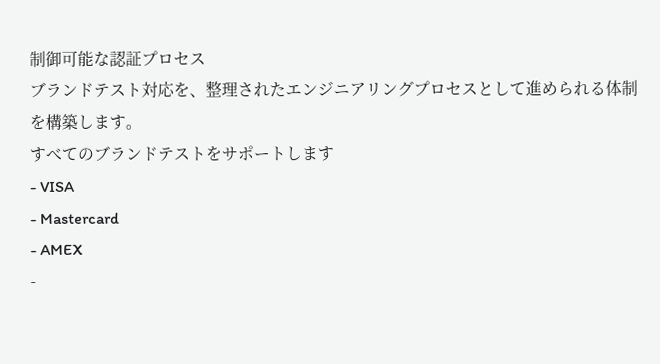制御可能な認証プロセス
ブランドテスト対応を、整理されたエンジニアリングプロセスとして進められる体制を構築します。
すべてのブランドテストをサポートします
- VISA
- Mastercard
- AMEX
-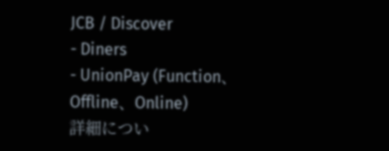JCB / Discover
- Diners
- UnionPay (Function、Offline、Online)
詳細につい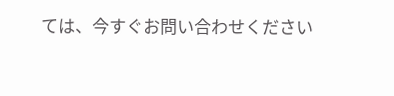ては、今すぐお問い合わせください